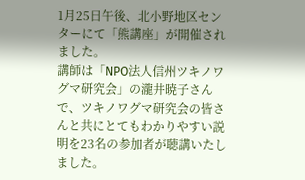1月25日午後、北小野地区センターにて「熊講座」が開催されました。
講師は「NPO法人信州ツキノワグマ研究会」の瀧井暁子さんで、ツキノワグマ研究会の皆さんと共にとてもわかりやすい説明を23名の参加者が聴講いたしました。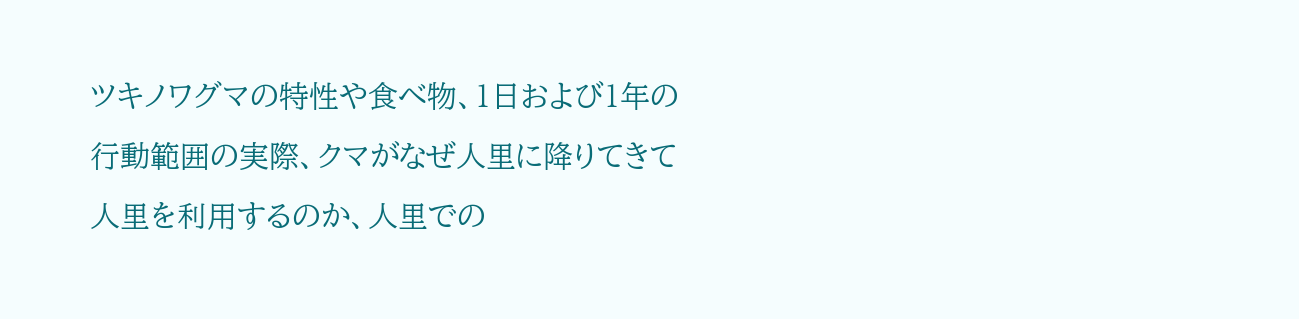ツキノワグマの特性や食べ物、1日および1年の行動範囲の実際、クマがなぜ人里に降りてきて人里を利用するのか、人里での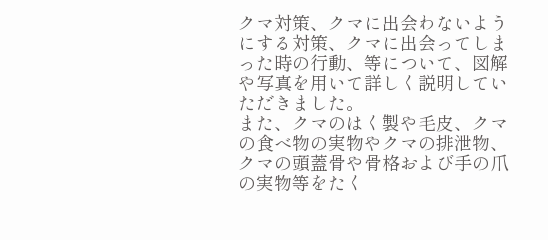クマ対策、クマに出会わないようにする対策、クマに出会ってしまった時の行動、等について、図解や写真を用いて詳しく説明していただきました。
また、クマのはく製や毛皮、クマの食べ物の実物やクマの排泄物、クマの頭蓋骨や骨格および手の爪の実物等をたく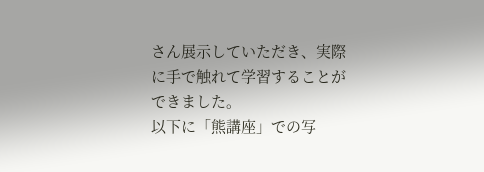さん展示していただき、実際に手で触れて学習することができました。
以下に「熊講座」での写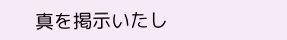真を掲示いたし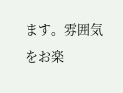ます。雰囲気をお楽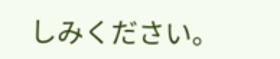しみください。